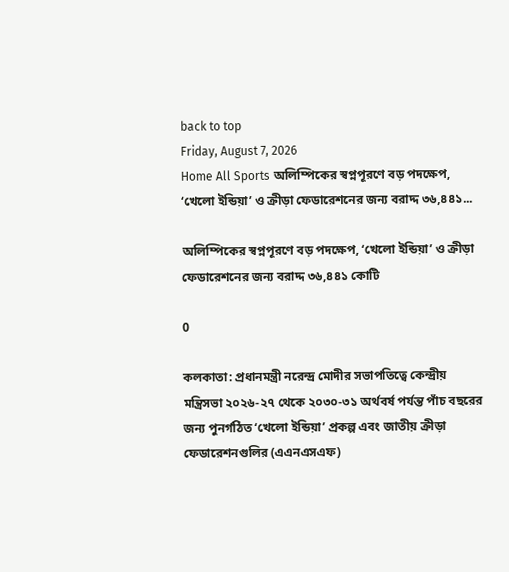back to top
Friday, August 7, 2026
Home All Sports অলিম্পিকের স্বপ্নপূরণে বড় পদক্ষেপ, ‘খেলো ইন্ডিয়া’ ও ক্রীড়া ফেডারেশনের জন্য বরাদ্দ ৩৬,৪৪১...

অলিম্পিকের স্বপ্নপূরণে বড় পদক্ষেপ, ‘খেলো ইন্ডিয়া’ ও ক্রীড়া ফেডারেশনের জন্য বরাদ্দ ৩৬,৪৪১ কোটি

0

কলকাতা: প্রধানমন্ত্রী নরেন্দ্র মোদীর সভাপতিত্বে কেন্দ্রীয় মন্ত্রিসভা ২০২৬-২৭ থেকে ২০৩০-৩১ অর্থবর্ষ পর্যন্ত পাঁচ বছরের জন্য পুনর্গঠিত ‘খেলো ইন্ডিয়া’ প্রকল্প এবং জাতীয় ক্রীড়া ফেডারেশনগুলির (এএনএসএফ)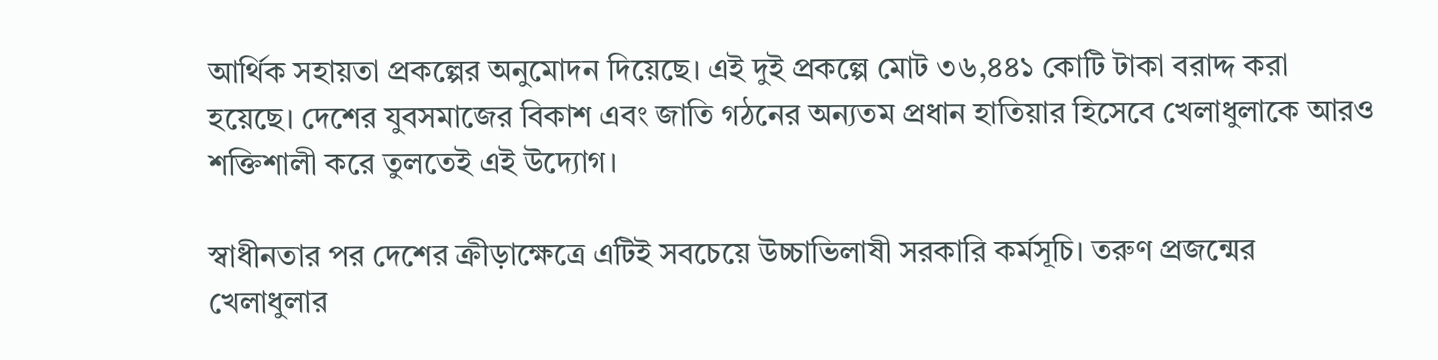আর্থিক সহায়তা প্রকল্পের অনুমোদন দিয়েছে। এই দুই প্রকল্পে মোট ৩৬,৪৪১ কোটি টাকা বরাদ্দ করা হয়েছে। দেশের যুবসমাজের বিকাশ এবং জাতি গঠনের অন্যতম প্রধান হাতিয়ার হিসেবে খেলাধুলাকে আরও শক্তিশালী করে তুলতেই এই উদ্যোগ।

স্বাধীনতার পর দেশের ক্রীড়াক্ষেত্রে এটিই সবচেয়ে উচ্চাভিলাষী সরকারি কর্মসূচি। তরুণ প্রজন্মের খেলাধুলার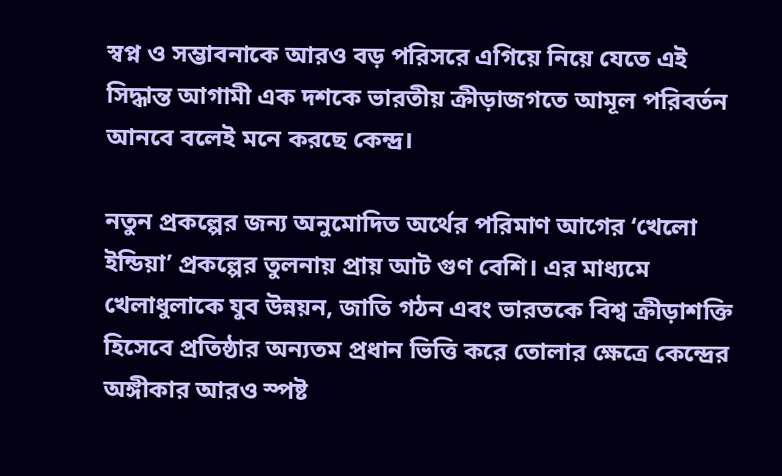স্বপ্ন ও সম্ভাবনাকে আরও বড় পরিসরে এগিয়ে নিয়ে যেতে এই সিদ্ধান্ত আগামী এক দশকে ভারতীয় ক্রীড়াজগতে আমূল পরিবর্তন আনবে বলেই মনে করছে কেন্দ্র।

নতুন প্রকল্পের জন্য অনুমোদিত অর্থের পরিমাণ আগের ‘খেলো ইন্ডিয়া’ প্রকল্পের তুলনায় প্রায় আট গুণ বেশি। এর মাধ্যমে খেলাধুলাকে যুব উন্নয়ন, জাতি গঠন এবং ভারতকে বিশ্ব ক্রীড়াশক্তি হিসেবে প্রতিষ্ঠার অন্যতম প্রধান ভিত্তি করে তোলার ক্ষেত্রে কেন্দ্রের অঙ্গীকার আরও স্পষ্ট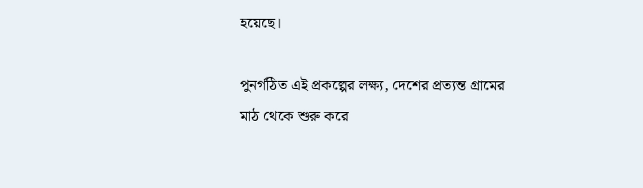হয়েছে।

পুনর্গঠিত এই প্রকল্পের লক্ষ্য, দেশের প্রত্যন্ত গ্রামের মাঠ থেকে শুরু করে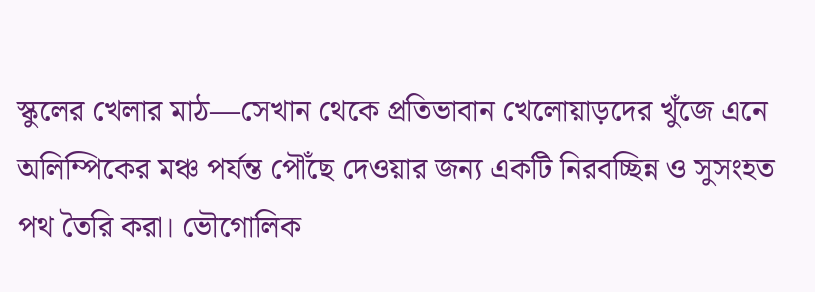স্কুলের খেলার মাঠ—সেখান থেকে প্রতিভাবান খেলোয়াড়দের খুঁজে এনে অলিম্পিকের মঞ্চ পর্যন্ত পৌঁছে দেওয়ার জন্য একটি নিরবচ্ছিন্ন ও সুসংহত পথ তৈরি করা। ভৌগোলিক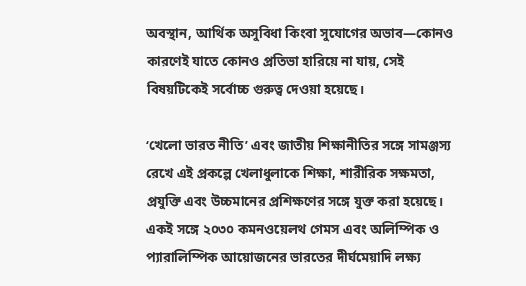অবস্থান, আর্থিক অসুবিধা কিংবা সুযোগের অভাব—কোনও কারণেই যাতে কোনও প্রতিভা হারিয়ে না যায়, সেই বিষয়টিকেই সর্বোচ্চ গুরুত্ব দেওয়া হয়েছে।

‘খেলো ভারত নীতি’ এবং জাতীয় শিক্ষানীতির সঙ্গে সামঞ্জস্য রেখে এই প্রকল্পে খেলাধুলাকে শিক্ষা, শারীরিক সক্ষমতা, প্রযুক্তি এবং উচ্চমানের প্রশিক্ষণের সঙ্গে যুক্ত করা হয়েছে। একই সঙ্গে ২০৩০ কমনওয়েলথ গেমস এবং অলিম্পিক ও প্যারালিম্পিক আয়োজনের ভারতের দীর্ঘমেয়াদি লক্ষ্য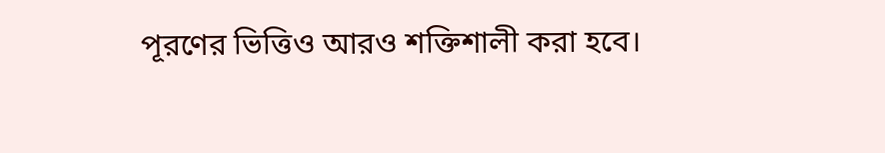পূরণের ভিত্তিও আরও শক্তিশালী করা হবে।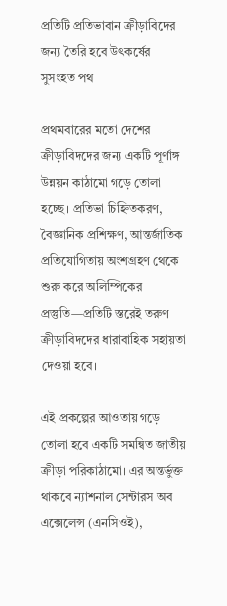প্রতিটি প্রতিভাবান ক্রীড়াবিদের জন্য তৈরি হবে উৎকর্ষের সুসংহত পথ

প্রথমবারের মতো দেশের ক্রীড়াবিদদের জন্য একটি পূর্ণাঙ্গ উন্নয়ন কাঠামো গড়ে তোলা হচ্ছে। প্রতিভা চিহ্নিতকরণ, বৈজ্ঞানিক প্রশিক্ষণ, আন্তর্জাতিক প্রতিযোগিতায় অংশগ্রহণ থেকে শুরু করে অলিম্পিকের প্রস্তুতি—প্রতিটি স্তরেই তরুণ ক্রীড়াবিদদের ধারাবাহিক সহায়তা দেওয়া হবে।

এই প্রকল্পের আওতায় গড়ে তোলা হবে একটি সমন্বিত জাতীয় ক্রীড়া পরিকাঠামো। এর অন্তর্ভুক্ত থাকবে ন্যাশনাল সেন্টারস অব এক্সেলেন্স (এনসিওই),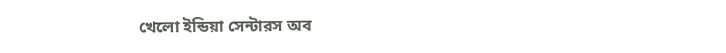খেলো ইন্ডিয়া সেন্টারস অব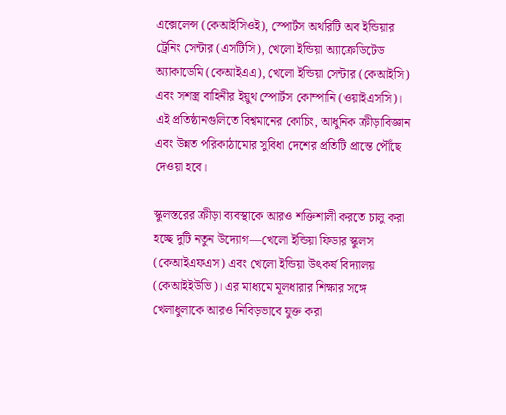এক্সেলেন্স (কেআইসিওই), স্পোর্টস অথরিটি অব ইন্ডিয়ার ট্রেনিং সেন্টার (এসটিসি), খেলো ইন্ডিয়া অ্যাক্রেডিটেড অ্যাকাডেমি (কেআইএএ), খেলো ইন্ডিয়া সেন্টার (কেআইসি) এবং সশস্ত্র বাহিনীর ইয়ুথ স্পোর্টস কোম্পানি (ওয়াইএসসি)। এই প্রতিষ্ঠানগুলিতে বিশ্বমানের কোচিং, আধুনিক ক্রীড়াবিজ্ঞান এবং উন্নত পরিকাঠামোর সুবিধা দেশের প্রতিটি প্রান্তে পৌঁছে দেওয়া হবে।

স্কুলস্তরের ক্রীড়া ব্যবস্থাকে আরও শক্তিশালী করতে চালু করা হচ্ছে দুটি নতুন উদ্যোগ—খেলো ইন্ডিয়া ফিডার স্কুলস (কেআইএফএস) এবং খেলো ইন্ডিয়া উৎকর্ষ বিদ্যালয় (কেআইইউভি)। এর মাধ্যমে মূলধারার শিক্ষার সঙ্গে খেলাধুলাকে আরও নিবিড়ভাবে যুক্ত করা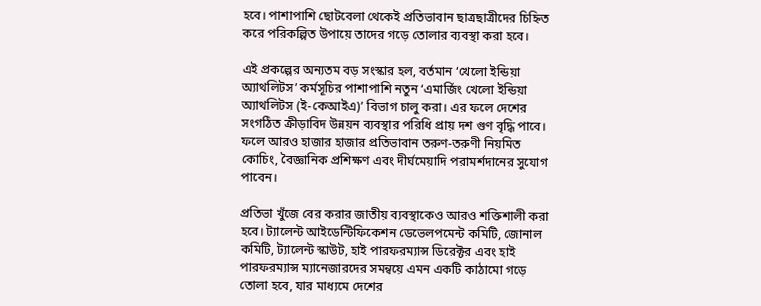হবে। পাশাপাশি ছোটবেলা থেকেই প্রতিভাবান ছাত্রছাত্রীদের চিহ্নিত করে পরিকল্পিত উপায়ে তাদের গড়ে তোলার ব্যবস্থা করা হবে।

এই প্রকল্পের অন্যতম বড় সংস্কার হল, বর্তমান ‘খেলো ইন্ডিয়া অ্যাথলিটস’ কর্মসূচির পাশাপাশি নতুন ‘এমার্জিং খেলো ইন্ডিয়া অ্যাথলিটস (ই-কেআইএ)’ বিভাগ চালু করা। এর ফলে দেশের সংগঠিত ক্রীড়াবিদ উন্নয়ন ব্যবস্থার পরিধি প্রায় দশ গুণ বৃদ্ধি পাবে। ফলে আরও হাজার হাজার প্রতিভাবান তরুণ-তরুণী নিয়মিত কোচিং, বৈজ্ঞানিক প্রশিক্ষণ এবং দীর্ঘমেয়াদি পরামর্শদানের সুযোগ পাবেন।

প্রতিভা খুঁজে বের করার জাতীয় ব্যবস্থাকেও আরও শক্তিশালী করা হবে। ট্যালেন্ট আইডেন্টিফিকেশন ডেভেলপমেন্ট কমিটি, জোনাল কমিটি, ট্যালেন্ট স্কাউট, হাই পারফরম্যান্স ডিরেক্টর এবং হাই পারফরম্যান্স ম্যানেজারদের সমন্বয়ে এমন একটি কাঠামো গড়ে তোলা হবে, যার মাধ্যমে দেশের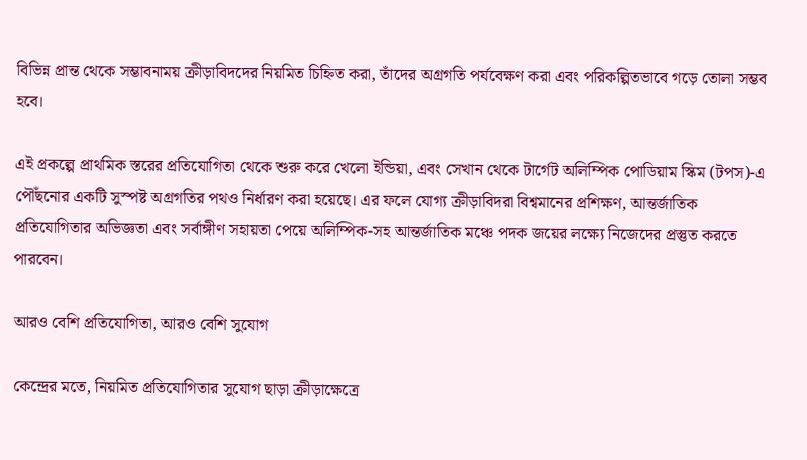বিভিন্ন প্রান্ত থেকে সম্ভাবনাময় ক্রীড়াবিদদের নিয়মিত চিহ্নিত করা, তাঁদের অগ্রগতি পর্যবেক্ষণ করা এবং পরিকল্পিতভাবে গড়ে তোলা সম্ভব হবে।

এই প্রকল্পে প্রাথমিক স্তরের প্রতিযোগিতা থেকে শুরু করে খেলো ইন্ডিয়া, এবং সেখান থেকে টার্গেট অলিম্পিক পোডিয়াম স্কিম (টপস)-এ পৌঁছনোর একটি সুস্পষ্ট অগ্রগতির পথও নির্ধারণ করা হয়েছে। এর ফলে যোগ্য ক্রীড়াবিদরা বিশ্বমানের প্রশিক্ষণ, আন্তর্জাতিক প্রতিযোগিতার অভিজ্ঞতা এবং সর্বাঙ্গীণ সহায়তা পেয়ে অলিম্পিক-সহ আন্তর্জাতিক মঞ্চে পদক জয়ের লক্ষ্যে নিজেদের প্রস্তুত করতে পারবেন।

আরও বেশি প্রতিযোগিতা, আরও বেশি সুযোগ

কেন্দ্রের মতে, নিয়মিত প্রতিযোগিতার সুযোগ ছাড়া ক্রীড়াক্ষেত্রে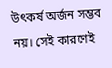উৎকর্ষ অর্জন সম্ভব নয়। সেই কারণেই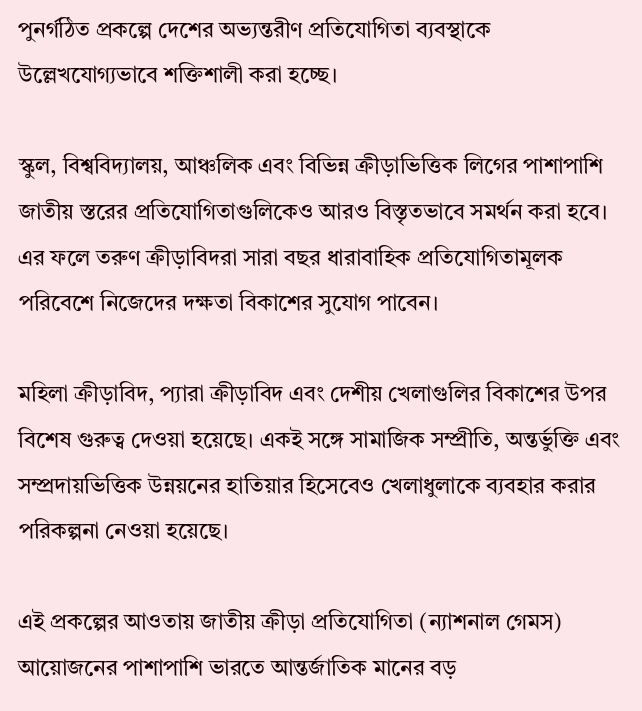পুনর্গঠিত প্রকল্পে দেশের অভ্যন্তরীণ প্রতিযোগিতা ব্যবস্থাকে উল্লেখযোগ্যভাবে শক্তিশালী করা হচ্ছে।

স্কুল, বিশ্ববিদ্যালয়, আঞ্চলিক এবং বিভিন্ন ক্রীড়াভিত্তিক লিগের পাশাপাশি জাতীয় স্তরের প্রতিযোগিতাগুলিকেও আরও বিস্তৃতভাবে সমর্থন করা হবে। এর ফলে তরুণ ক্রীড়াবিদরা সারা বছর ধারাবাহিক প্রতিযোগিতামূলক পরিবেশে নিজেদের দক্ষতা বিকাশের সুযোগ পাবেন।

মহিলা ক্রীড়াবিদ, প্যারা ক্রীড়াবিদ এবং দেশীয় খেলাগুলির বিকাশের উপর বিশেষ গুরুত্ব দেওয়া হয়েছে। একই সঙ্গে সামাজিক সম্প্রীতি, অন্তর্ভুক্তি এবং সম্প্রদায়ভিত্তিক উন্নয়নের হাতিয়ার হিসেবেও খেলাধুলাকে ব্যবহার করার পরিকল্পনা নেওয়া হয়েছে।

এই প্রকল্পের আওতায় জাতীয় ক্রীড়া প্রতিযোগিতা (ন্যাশনাল গেমস) আয়োজনের পাশাপাশি ভারতে আন্তর্জাতিক মানের বড়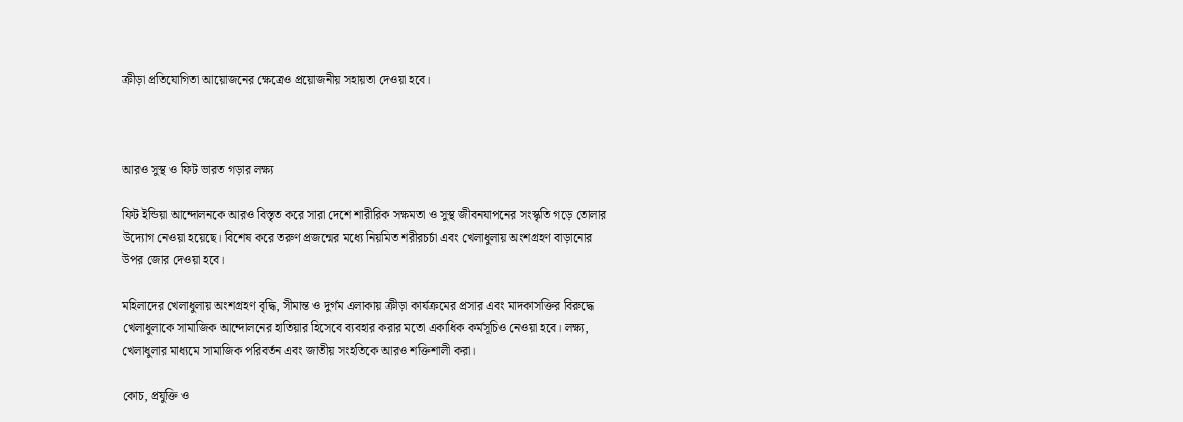ক্রীড়া প্রতিযোগিতা আয়োজনের ক্ষেত্রেও প্রয়োজনীয় সহায়তা দেওয়া হবে।



আরও সুস্থ ও ফিট ভারত গড়ার লক্ষ্য

ফিট ইন্ডিয়া আন্দোলনকে আরও বিস্তৃত করে সারা দেশে শারীরিক সক্ষমতা ও সুস্থ জীবনযাপনের সংস্কৃতি গড়ে তোলার উদ্যোগ নেওয়া হয়েছে। বিশেষ করে তরুণ প্রজন্মের মধ্যে নিয়মিত শরীরচর্চা এবং খেলাধুলায় অংশগ্রহণ বাড়ানোর উপর জোর দেওয়া হবে।

মহিলাদের খেলাধুলায় অংশগ্রহণ বৃদ্ধি, সীমান্ত ও দুর্গম এলাকায় ক্রীড়া কার্যক্রমের প্রসার এবং মাদকাসক্তির বিরুদ্ধে খেলাধুলাকে সামাজিক আন্দোলনের হাতিয়ার হিসেবে ব্যবহার করার মতো একাধিক কর্মসূচিও নেওয়া হবে। লক্ষ্য, খেলাধুলার মাধ্যমে সামাজিক পরিবর্তন এবং জাতীয় সংহতিকে আরও শক্তিশালী করা।

কোচ, প্রযুক্তি ও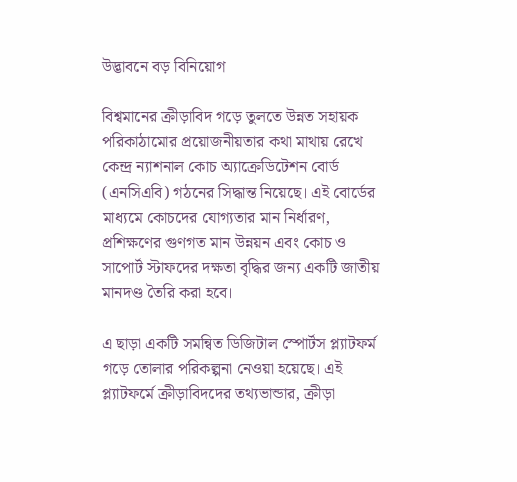উদ্ভাবনে বড় বিনিয়োগ

বিশ্বমানের ক্রীড়াবিদ গড়ে তুলতে উন্নত সহায়ক পরিকাঠামোর প্রয়োজনীয়তার কথা মাথায় রেখে কেন্দ্র ন্যাশনাল কোচ অ্যাক্রেডিটেশন বোর্ড (এনসিএবি) গঠনের সিদ্ধান্ত নিয়েছে। এই বোর্ডের মাধ্যমে কোচদের যোগ্যতার মান নির্ধারণ, প্রশিক্ষণের গুণগত মান উন্নয়ন এবং কোচ ও সাপোর্ট স্টাফদের দক্ষতা বৃদ্ধির জন্য একটি জাতীয় মানদণ্ড তৈরি করা হবে।

এ ছাড়া একটি সমন্বিত ডিজিটাল স্পোর্টস প্ল্যাটফর্ম গড়ে তোলার পরিকল্পনা নেওয়া হয়েছে। এই প্ল্যাটফর্মে ক্রীড়াবিদদের তথ্যভান্ডার, ক্রীড়া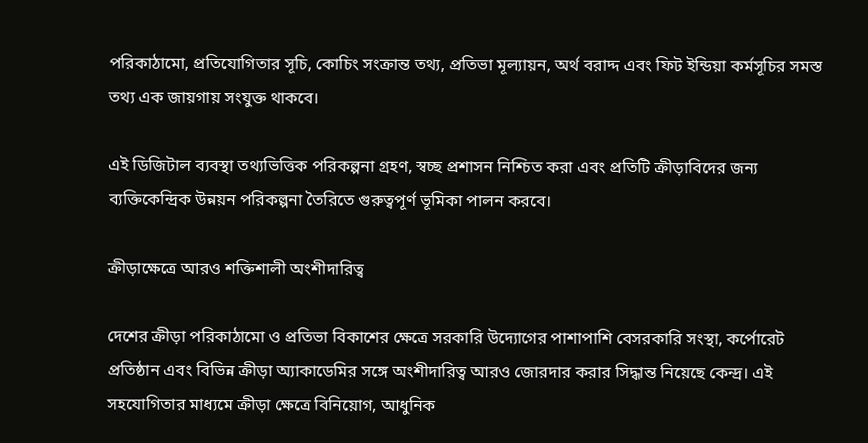পরিকাঠামো, প্রতিযোগিতার সূচি, কোচিং সংক্রান্ত তথ্য, প্রতিভা মূল্যায়ন, অর্থ বরাদ্দ এবং ফিট ইন্ডিয়া কর্মসূচির সমস্ত তথ্য এক জায়গায় সংযুক্ত থাকবে।

এই ডিজিটাল ব্যবস্থা তথ্যভিত্তিক পরিকল্পনা গ্রহণ, স্বচ্ছ প্রশাসন নিশ্চিত করা এবং প্রতিটি ক্রীড়াবিদের জন্য ব্যক্তিকেন্দ্রিক উন্নয়ন পরিকল্পনা তৈরিতে গুরুত্বপূর্ণ ভূমিকা পালন করবে।

ক্রীড়াক্ষেত্রে আরও শক্তিশালী অংশীদারিত্ব

দেশের ক্রীড়া পরিকাঠামো ও প্রতিভা বিকাশের ক্ষেত্রে সরকারি উদ্যোগের পাশাপাশি বেসরকারি সংস্থা, কর্পোরেট প্রতিষ্ঠান এবং বিভিন্ন ক্রীড়া অ্যাকাডেমির সঙ্গে অংশীদারিত্ব আরও জোরদার করার সিদ্ধান্ত নিয়েছে কেন্দ্র। এই সহযোগিতার মাধ্যমে ক্রীড়া ক্ষেত্রে বিনিয়োগ, আধুনিক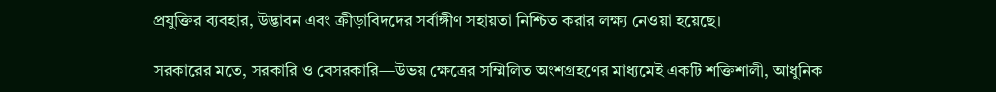প্রযুক্তির ব্যবহার, উদ্ভাবন এবং ক্রীড়াবিদদের সর্বাঙ্গীণ সহায়তা নিশ্চিত করার লক্ষ্য নেওয়া হয়েছে।

সরকারের মতে, সরকারি ও বেসরকারি—উভয় ক্ষেত্রের সম্মিলিত অংশগ্রহণের মাধ্যমেই একটি শক্তিশালী, আধুনিক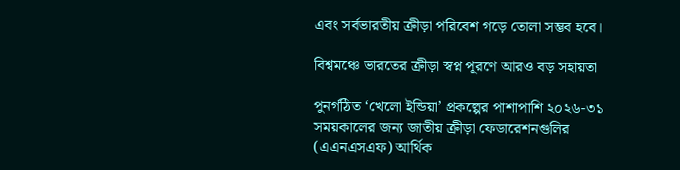এবং সর্বভারতীয় ক্রীড়া পরিবেশ গড়ে তোলা সম্ভব হবে।

বিশ্বমঞ্চে ভারতের ক্রীড়া স্বপ্ন পূরণে আরও বড় সহায়তা

পুনর্গঠিত ‘খেলো ইন্ডিয়া’ প্রকল্পের পাশাপাশি ২০২৬-৩১ সময়কালের জন্য জাতীয় ক্রীড়া ফেডারেশনগুলির (এএনএসএফ) আর্থিক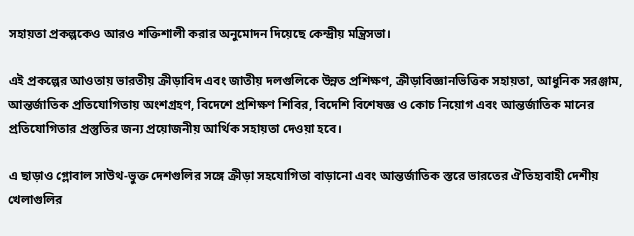সহায়তা প্রকল্পকেও আরও শক্তিশালী করার অনুমোদন দিয়েছে কেন্দ্রীয় মন্ত্রিসভা।

এই প্রকল্পের আওতায় ভারতীয় ক্রীড়াবিদ এবং জাতীয় দলগুলিকে উন্নত প্রশিক্ষণ, ক্রীড়াবিজ্ঞানভিত্তিক সহায়তা, আধুনিক সরঞ্জাম, আন্তর্জাতিক প্রতিযোগিতায় অংশগ্রহণ, বিদেশে প্রশিক্ষণ শিবির, বিদেশি বিশেষজ্ঞ ও কোচ নিয়োগ এবং আন্তর্জাতিক মানের প্রতিযোগিতার প্রস্তুতির জন্য প্রয়োজনীয় আর্থিক সহায়তা দেওয়া হবে।

এ ছাড়াও গ্লোবাল সাউথ-ভুক্ত দেশগুলির সঙ্গে ক্রীড়া সহযোগিতা বাড়ানো এবং আন্তর্জাতিক স্তরে ভারতের ঐতিহ্যবাহী দেশীয় খেলাগুলির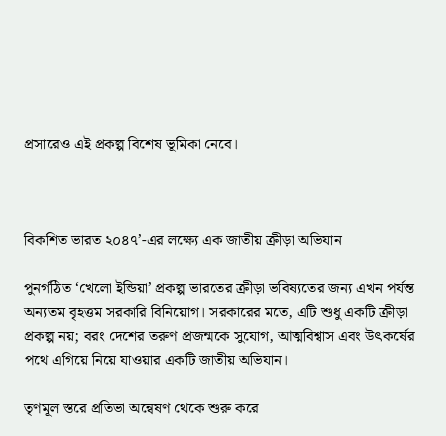প্রসারেও এই প্রকল্প বিশেষ ভূমিকা নেবে।



বিকশিত ভারত ২০৪৭’-এর লক্ষ্যে এক জাতীয় ক্রীড়া অভিযান

পুনর্গঠিত ‘খেলো ইন্ডিয়া’ প্রকল্প ভারতের ক্রীড়া ভবিষ্যতের জন্য এখন পর্যন্ত অন্যতম বৃহত্তম সরকারি বিনিয়োগ। সরকারের মতে, এটি শুধু একটি ক্রীড়া প্রকল্প নয়; বরং দেশের তরুণ প্রজন্মকে সুযোগ, আত্মবিশ্বাস এবং উৎকর্ষের পথে এগিয়ে নিয়ে যাওয়ার একটি জাতীয় অভিযান।

তৃণমূল স্তরে প্রতিভা অন্বেষণ থেকে শুরু করে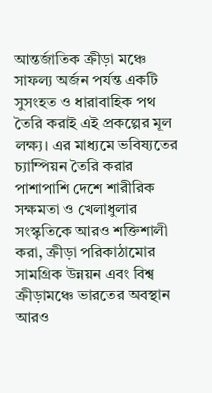আন্তর্জাতিক ক্রীড়া মঞ্চে সাফল্য অর্জন পর্যন্ত একটি সুসংহত ও ধারাবাহিক পথ তৈরি করাই এই প্রকল্পের মূল লক্ষ্য। এর মাধ্যমে ভবিষ্যতের চ্যাম্পিয়ন তৈরি করার পাশাপাশি দেশে শারীরিক সক্ষমতা ও খেলাধুলার সংস্কৃতিকে আরও শক্তিশালী করা, ক্রীড়া পরিকাঠামোর সামগ্রিক উন্নয়ন এবং বিশ্ব ক্রীড়ামঞ্চে ভারতের অবস্থান আরও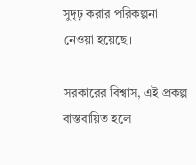সুদৃঢ় করার পরিকল্পনা নেওয়া হয়েছে।

সরকারের বিশ্বাস, এই প্রকল্প বাস্তবায়িত হলে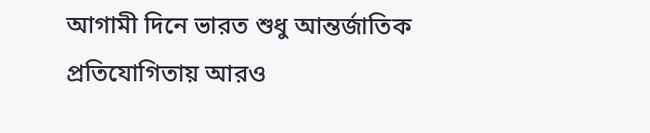আগামী দিনে ভারত শুধু আন্তর্জাতিক প্রতিযোগিতায় আরও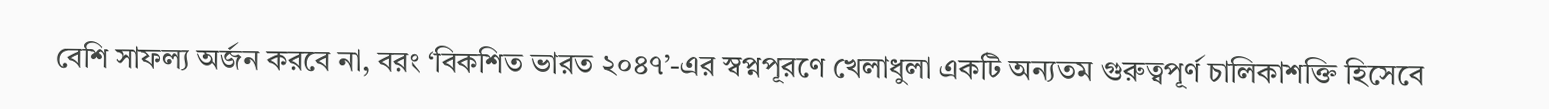বেশি সাফল্য অর্জন করবে না, বরং ‘বিকশিত ভারত ২০৪৭’-এর স্বপ্নপূরণে খেলাধুলা একটি অন্যতম গুরুত্বপূর্ণ চালিকাশক্তি হিসেবে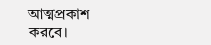আত্মপ্রকাশ করবে।